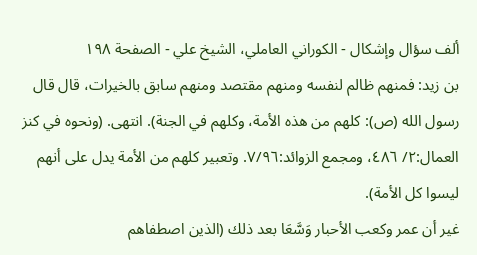ألف سؤال وإشكال - الكوراني العاملي، الشيخ علي - الصفحة ١٩٨
بن زيد: فمنهم ظالم لنفسه ومنهم مقتصد ومنهم سابق بالخيرات، قال قال رسول الله (ص): كلهم من هذه الأمة، وكلهم في الجنة). انتهى. (ونحوه في كنز العمال:٢/ ٤٨٦، ومجمع الزوائد:٧/٩٦. وتعبير كلهم من الأمة يدل على أنهم ليسوا كل الأمة).
غير أن عمر وكعب الأحبار وَسَّعَا بعد ذلك (الذين اصطفاهم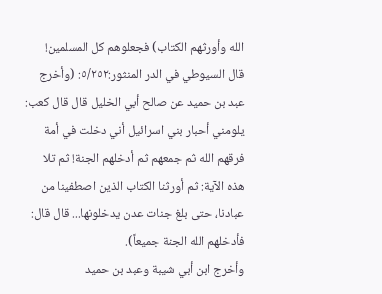الله وأورثهم الكتاب) فجعلوهم كل المسلمين!
قال السيوطي في الدر المنثور:٥/٢٥٢: (وأخرج عبد بن حميد عن صالح أبي الخليل قال قال كعب: يلومني أحبار بني اسرائيل أني دخلت في أمة فرقهم الله ثم جمعهم ثم أدخلهم الجنة! ثم تلا هذه الآية: ثم أورثنا الكتاب الذين اصطفينا من عبادنا، حتى بلغ جنات عدن يدخلونها... قال قال: فأدخلهم الله الجنة جميعاً).
وأخرج ابن أبي شيبة وعبد بن حميد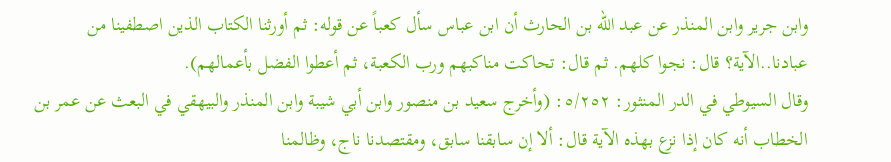وابن جرير وابن المنذر عن عبد الله بن الحارث أن ابن عباس سأل كعباً عن قوله: ثم أورثنا الكتاب الذين اصطفينا من عبادنا..الآية؟ قال: نجوا كلهم. ثم قال: تحاكت مناكبهم ورب الكعبة، ثم أعطوا الفضل بأعمالهم).
وقال السيوطي في الدر المنثور: ٥/٢٥٢: (وأخرج سعيد بن منصور وابن أبي شيبة وابن المنذر والبيهقي في البعث عن عمر بن الخطاب أنه كان إذا نزع بهذه الآية قال: ألا إن سابقنا سابق، ومقتصدنا ناج، وظالمنا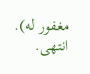مغفور له). انتهى.